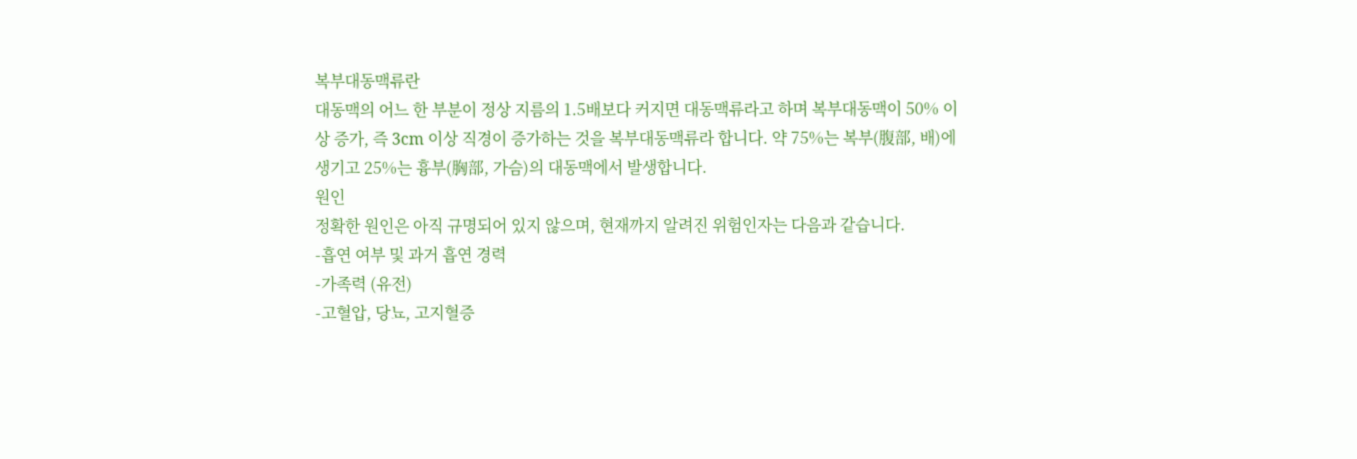복부대동맥류란
대동맥의 어느 한 부분이 정상 지름의 1.5배보다 커지면 대동맥류라고 하며 복부대동맥이 50% 이상 증가, 즉 3cm 이상 직경이 증가하는 것을 복부대동맥류라 합니다. 약 75%는 복부(腹部, 배)에 생기고 25%는 흉부(胸部, 가슴)의 대동맥에서 발생합니다.
원인
정확한 원인은 아직 규명되어 있지 않으며, 현재까지 알려진 위험인자는 다음과 같습니다.
-흡연 여부 및 과거 흡연 경력
-가족력 (유전)
-고혈압, 당뇨, 고지혈증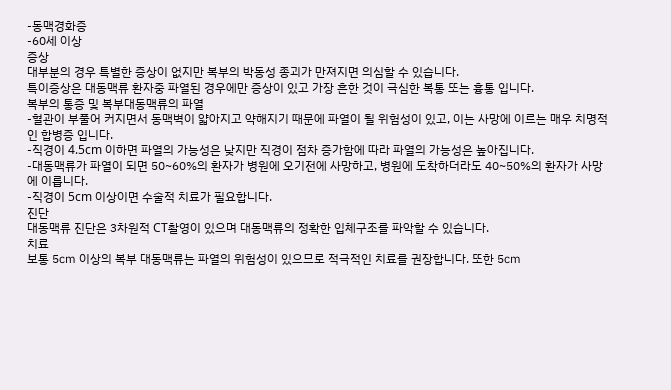-동맥경화증
-60세 이상
증상
대부분의 경우 특별한 증상이 없지만 복부의 박동성 종괴가 만져지면 의심할 수 있습니다.
특이증상은 대동맥류 환자중 파열된 경우에만 증상이 있고 가장 흔한 것이 극심한 복통 또는 흉통 입니다.
복부의 통증 및 복부대동맥류의 파열
-혈관이 부풀어 커지면서 동맥벽이 얇아지고 약해지기 때문에 파열이 될 위험성이 있고, 이는 사망에 이르는 매우 치명적인 합병증 입니다.
-직경이 4.5cm 이하면 파열의 가능성은 낮지만 직경이 점차 증가함에 따라 파열의 가능성은 높아집니다.
-대동맥류가 파열이 되면 50~60%의 환자가 병원에 오기전에 사망하고, 병원에 도착하더라도 40~50%의 환자가 사망에 이릅니다.
-직경이 5cm 이상이면 수술적 치료가 필요합니다.
진단
대동맥류 진단은 3차원적 CT촬영이 있으며 대동맥류의 정확한 입체구조를 파악할 수 있습니다.
치료
보통 5㎝ 이상의 복부 대동맥류는 파열의 위험성이 있으므로 적극적인 치료를 권장합니다. 또한 5㎝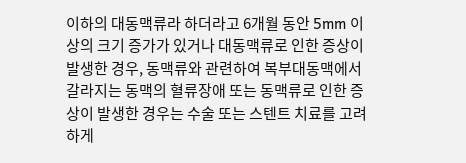이하의 대동맥류라 하더라고 6개월 동안 5mm 이상의 크기 증가가 있거나 대동맥류로 인한 증상이 발생한 경우, 동맥류와 관련하여 복부대동맥에서 갈라지는 동맥의 혈류장애 또는 동맥류로 인한 증상이 발생한 경우는 수술 또는 스텐트 치료를 고려하게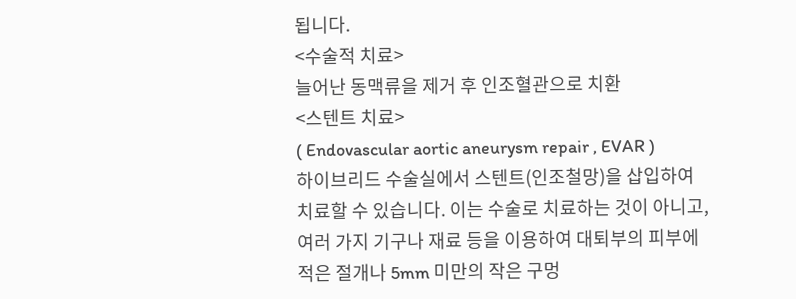됩니다.
<수술적 치료>
늘어난 동맥류을 제거 후 인조혈관으로 치환
<스텐트 치료>
( Endovascular aortic aneurysm repair , EVAR )
하이브리드 수술실에서 스텐트(인조철망)을 삽입하여 치료할 수 있습니다. 이는 수술로 치료하는 것이 아니고, 여러 가지 기구나 재료 등을 이용하여 대퇴부의 피부에 적은 절개나 5mm 미만의 작은 구멍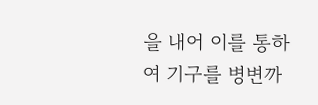을 내어 이를 통하여 기구를 병변까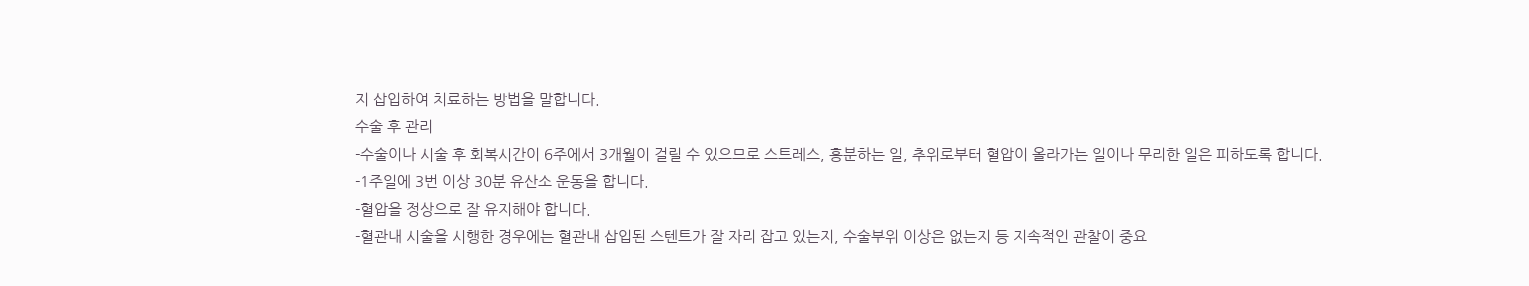지 삽입하여 치료하는 방법을 말합니다.
수술 후 관리
-수술이나 시술 후 회복시간이 6주에서 3개월이 걸릴 수 있으므로 스트레스, 흥분하는 일, 추위로부터 혈압이 올라가는 일이나 무리한 일은 피하도록 합니다.
-1주일에 3번 이상 30분 유산소 운동을 합니다.
-혈압을 정상으로 잘 유지해야 합니다.
-혈관내 시술을 시행한 경우에는 혈관내 삽입된 스텐트가 잘 자리 잡고 있는지, 수술부위 이상은 없는지 등 지속적인 관찰이 중요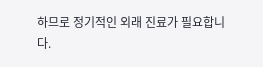하므로 정기적인 외래 진료가 필요합니다.